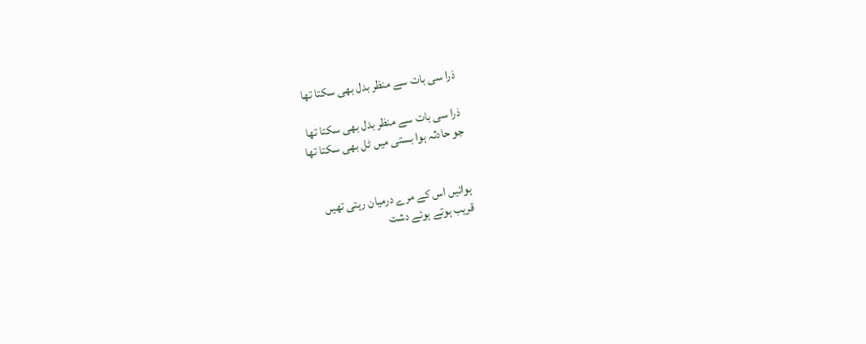ذرا سی بات سے منظر بدل بھی سکتا تھا

ذرا سی بات سے منظر بدل بھی سکتا تھا
جو حادثہ ہوا بستی میں ٹل بھی سکتا تھا


ہوائیں اس کے مرے درمیان رہتی تھیں
قریب ہوتے ہوئے دشت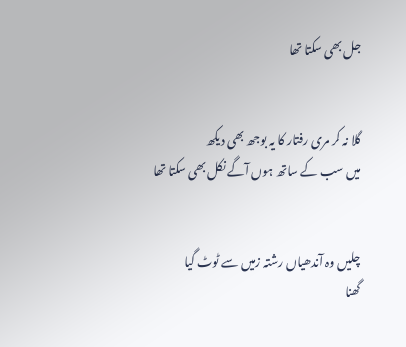جل بھی سکتا تھا


گلا نہ کر مری رفتار کا یہ بوجھ بھی دیکھ
میں سب کے ساتھ ہوں آگے نکل بھی سکتا تھا


چلیں وہ آندھیاں رشتہ زمیں سے ٹوٹ گیا
گھنا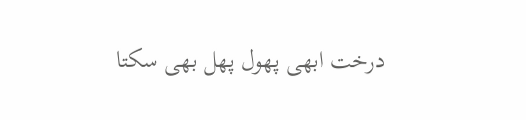درخت ابھی پھول پھل بھی سکتا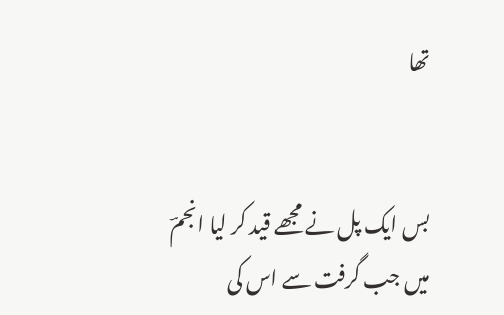تھا


بس ایک پل نے مجھے قید کر لیا انجمؔ
میں جب گرفت سے اس کی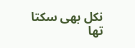نکل بھی سکتا تھا